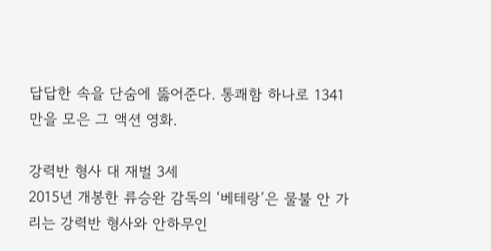답답한 속을 단숨에 뚫어준다. 통쾌함 하나로 1341만을 모은 그 액션 영화.

강력반 형사 대 재벌 3세
2015년 개봉한 류승완 감독의 ‘베테랑’은 물불 안 가리는 강력반 형사와 안하무인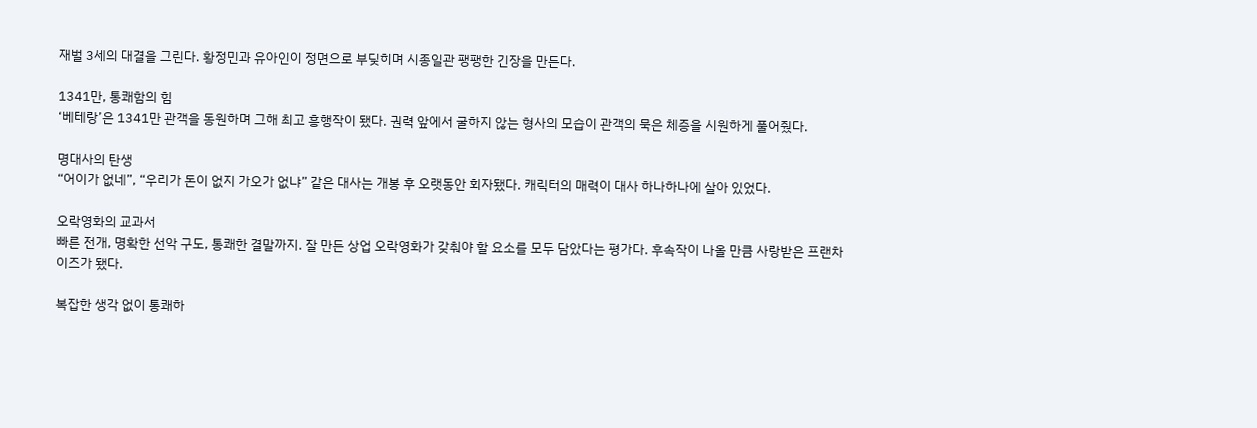재벌 3세의 대결을 그린다. 황정민과 유아인이 정면으로 부딪히며 시종일관 팽팽한 긴장을 만든다.

1341만, 통쾌함의 힘
‘베테랑’은 1341만 관객을 동원하며 그해 최고 흥행작이 됐다. 권력 앞에서 굴하지 않는 형사의 모습이 관객의 묵은 체증을 시원하게 풀어줬다.

명대사의 탄생
“어이가 없네”, “우리가 돈이 없지 가오가 없냐” 같은 대사는 개봉 후 오랫동안 회자됐다. 캐릭터의 매력이 대사 하나하나에 살아 있었다.

오락영화의 교과서
빠른 전개, 명확한 선악 구도, 통쾌한 결말까지. 잘 만든 상업 오락영화가 갖춰야 할 요소를 모두 담았다는 평가다. 후속작이 나올 만큼 사랑받은 프랜차이즈가 됐다.

복잡한 생각 없이 통쾌하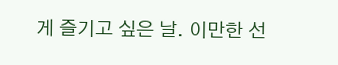게 즐기고 싶은 날. 이만한 선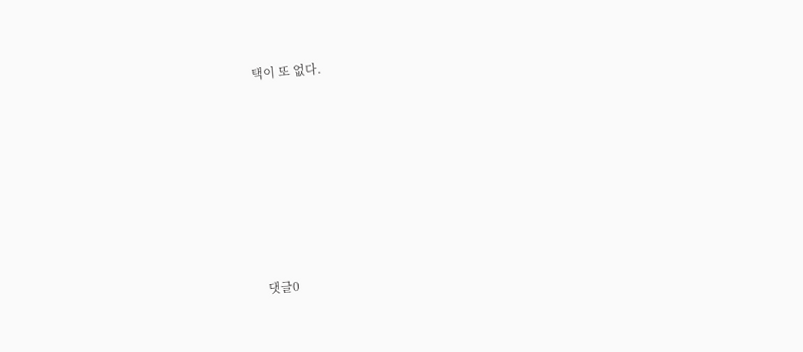택이 또 없다.










댓글0